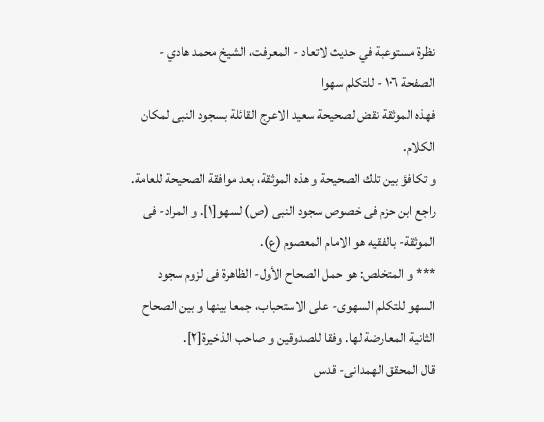نظرة مستوعبة في حديث لاتعاد - المعرفت، الشيخ محمد هادي - الصفحة ١٠٦ - للتكلم سهوا
فهذه الموثقة نقض لصحيحة سعيد الاعرج القائلة بسجود النبى لمكان الكلام.
و تكافؤ بين تلك الصحيحة و هذه الموثقة، بعد موافقة الصحيحة للعامة.
راجع ابن حزم فى خصوص سجود النبى (ص) لسهو[١]. و المراد- فى الموثقة- بالفقيه هو الامام المعصوم (ع).
*** و المتخلص: هو حمل الصحاح الأول- الظاهرة فى لزوم سجود السهو للتكلم السهوى- على الاستحباب، جمعا بينها و بين الصحاح الثانية المعارضة لها. وفقا للصدوقين و صاحب الذخيرة[٢].
قال المحقق الهمدانى- قدس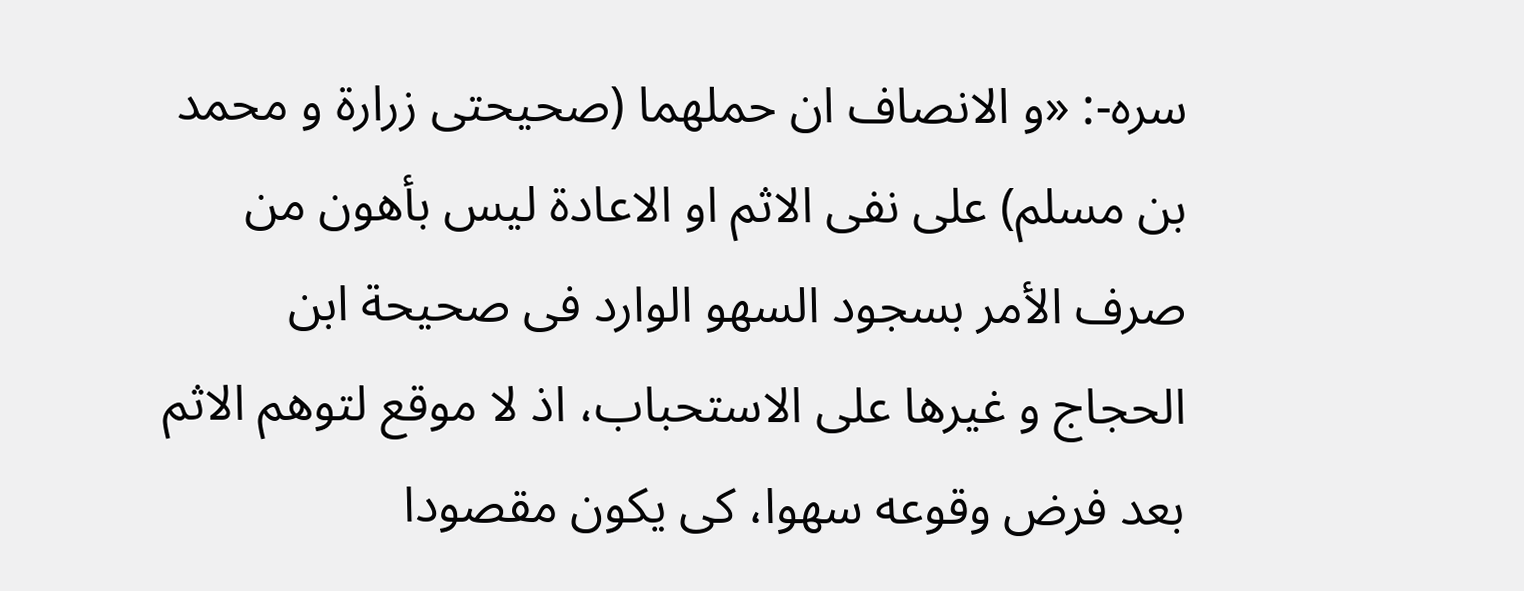سره-: «و الانصاف ان حملهما (صحيحتى زرارة و محمد بن مسلم) على نفى الاثم او الاعادة ليس بأهون من صرف الأمر بسجود السهو الوارد فى صحيحة ابن الحجاج و غيرها على الاستحباب، اذ لا موقع لتوهم الاثم بعد فرض وقوعه سهوا، كى يكون مقصودا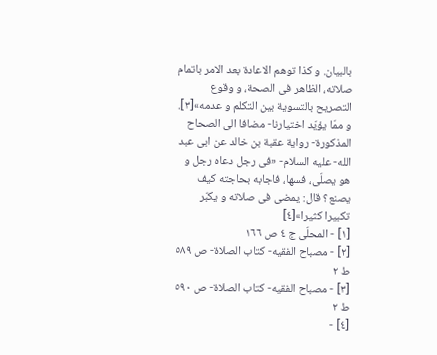بالبيان. و كذا توهم الاعادة بعد الامر باتمام صلاته، الظاهر فى الصحة، و وقوع التصريح بالتسوية بين التكلم و عدمه»[٣].
و ممّا يؤيّد اختيارنا- مضافا الى الصحاح المذكورة- رواية عقبة بن خالد عن ابى عبد الله- عليه السلام- «فى رجل دعاه رجل و هو يصلّى، فسها، فاجابه بحاجته كيف يصنع؟ قال: يمضى فى صلاته و يكبّر تكبيرا كثيرا»[٤]
[١] - المحلّى ج ٤ ص ١٦٦
[٢] - مصباح الفقيه- كتاب الصلاة- ص ٥٨٩ ط ٢
[٣] - مصباح الفقيه- كتاب الصلاة- ص ٥٩٠ ط ٢
[٤] -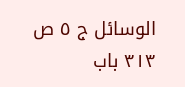الوسائل ج ٥ ص ٣١٣ باب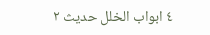٤ ابواب الخلل حديث ٢